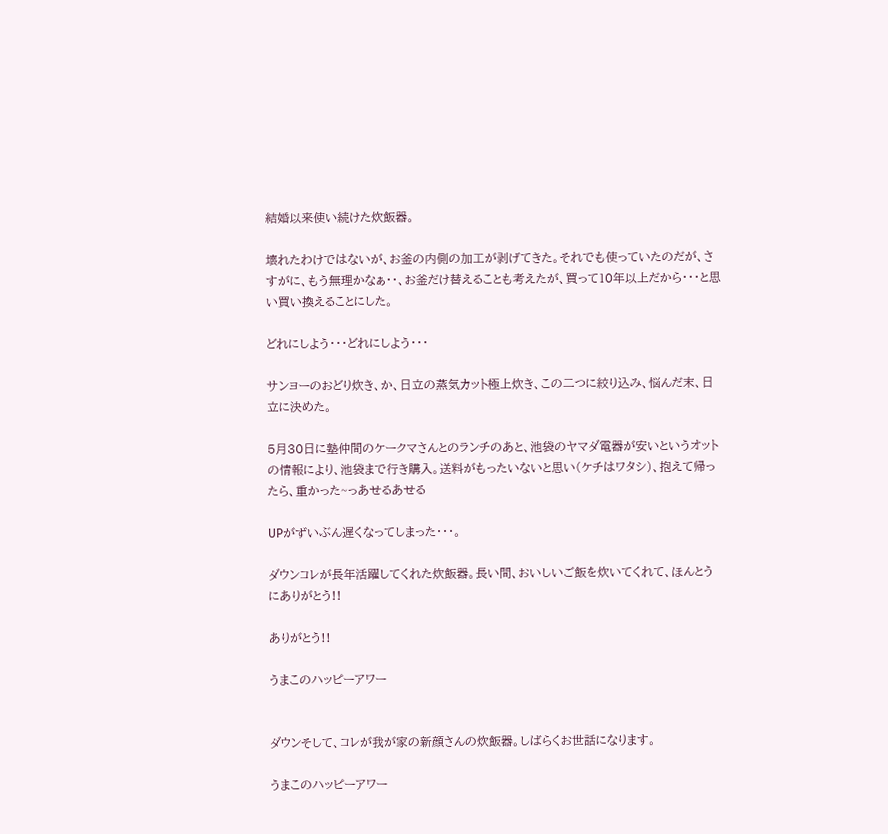結婚以来使い続けた炊飯器。

壊れたわけではないが、お釜の内側の加工が剥げてきた。それでも使っていたのだが、さすがに、もう無理かなぁ・・、お釜だけ替えることも考えたが、買って10年以上だから・・・と思い買い換えることにした。

どれにしよう・・・どれにしよう・・・

サンヨーのおどり炊き、か、日立の蒸気カット極上炊き、この二つに絞り込み、悩んだ末、日立に決めた。

5月30日に塾仲間のケークマさんとのランチのあと、池袋のヤマダ電器が安いというオットの情報により、池袋まで行き購入。送料がもったいないと思い(ケチはワタシ)、抱えて帰ったら、重かった~っあせるあせる

UPがずいぶん遅くなってしまった・・・。

ダウンコレが長年活躍してくれた炊飯器。長い間、おいしいご飯を炊いてくれて、ほんとうにありがとう!!

ありがとう!!

うまこのハッピーアワー


ダウンそして、コレが我が家の新顔さんの炊飯器。しばらくお世話になります。

うまこのハッピーアワー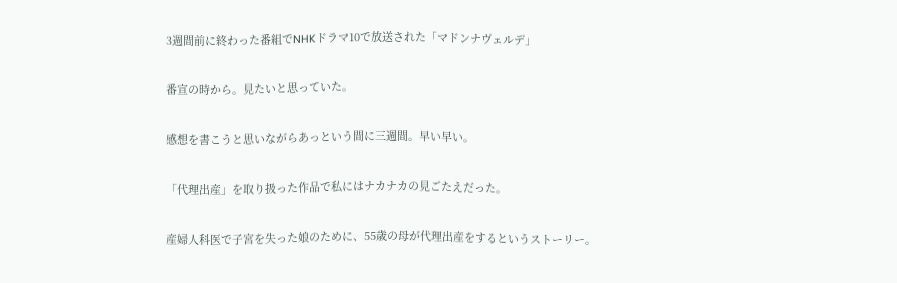3週間前に終わった番組でNHKドラマ10で放送された「マドンナヴェルデ」

番宣の時から。見たいと思っていた。

感想を書こうと思いながらあっという間に三週間。早い早い。

「代理出産」を取り扱った作品で私にはナカナカの見ごたえだった。

産婦人科医で子宮を失った娘のために、55歳の母が代理出産をするというストーリー。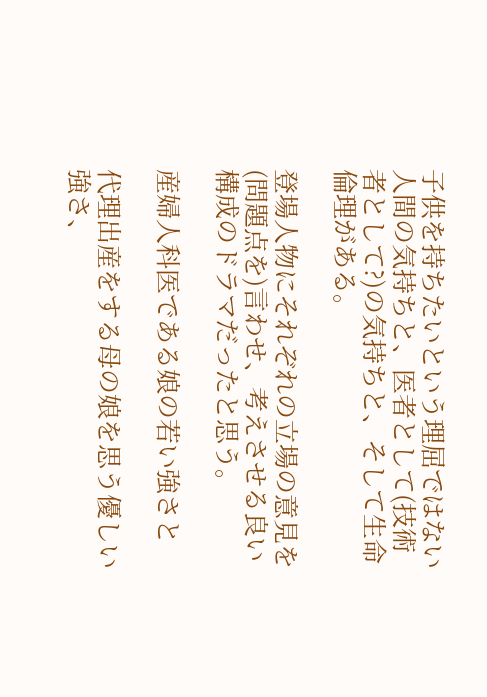子供を持ちたいという理屈ではない人間の気持ちと、医者として(技術者として?)の気持ちと、そして生命倫理がある。

登場人物にそれぞれの立場の意見を(問題点を)言わせ、考えさせる良い構成のドラマだったと思う。

産婦人科医である娘の若い強さと

代理出産をする母の娘を思う優しい強さ、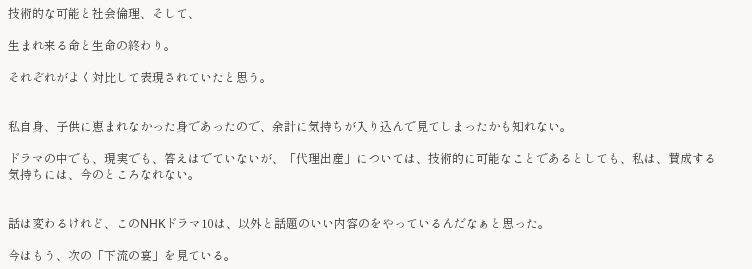技術的な可能と社会倫理、そして、

生まれ来る命と生命の終わり。

それぞれがよく対比して表現されていたと思う。


私自身、子供に恵まれなかった身であったので、余計に気持ちが入り込んで見てしまったかも知れない。

ドラマの中でも、現実でも、答えはでていないが、「代理出産」については、技術的に可能なことであるとしても、私は、賛成する気持ちには、今のところなれない。


話は変わるけれど、このNHKドラマ10は、以外と話題のいい内容のをやっているんだなぁと思った。

今はもう、次の「下流の宴」を見ている。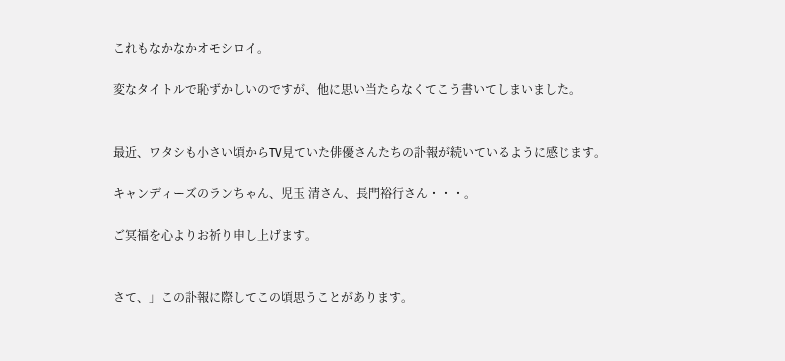これもなかなかオモシロイ。

変なタイトルで恥ずかしいのですが、他に思い当たらなくてこう書いてしまいました。


最近、ワタシも小さい頃からTV見ていた俳優さんたちの訃報が続いているように感じます。

キャンディーズのランちゃん、児玉 清さん、長門裕行さん・・・。

ご冥福を心よりお祈り申し上げます。


さて、」この訃報に際してこの頃思うことがあります。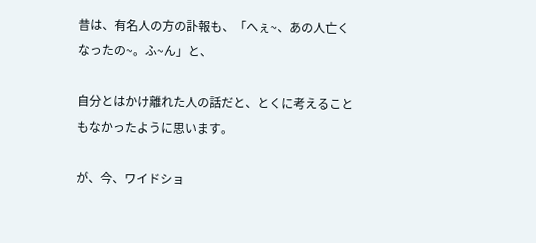昔は、有名人の方の訃報も、「へぇ~、あの人亡くなったの~。ふ~ん」と、

自分とはかけ離れた人の話だと、とくに考えることもなかったように思います。

が、今、ワイドショ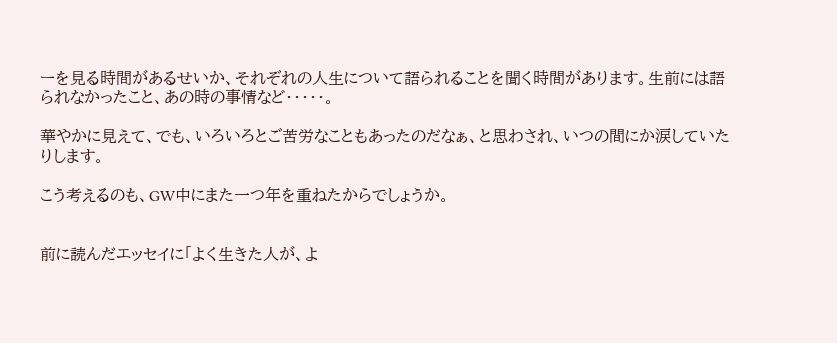ーを見る時間があるせいか、それぞれの人生について語られることを聞く時間があります。生前には語られなかったこと、あの時の事情など・・・・・。

華やかに見えて、でも、いろいろとご苦労なこともあったのだなぁ、と思わされ、いつの間にか涙していたりします。

こう考えるのも、GW中にまた一つ年を重ねたからでしょうか。


前に読んだエッセイに「よく生きた人が、よ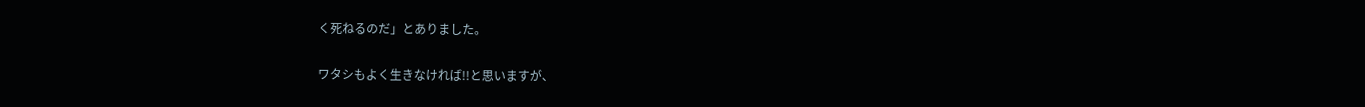く死ねるのだ」とありました。

ワタシもよく生きなければ!!と思いますが、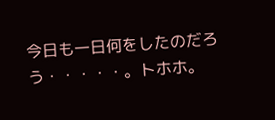今日も一日何をしたのだろう・・・・・。トホホ。